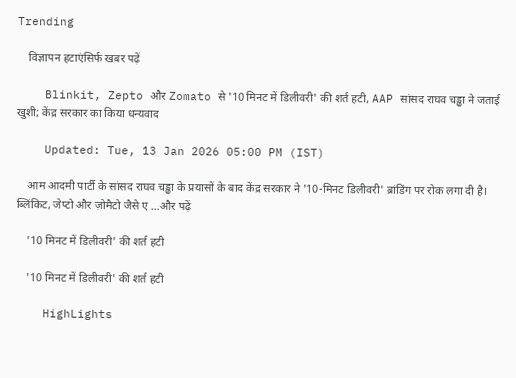Trending

    विज्ञापन हटाएंसिर्फ खबर पढ़ें

    Blinkit, Zepto और Zomato से '10 मिनट में डिलीवरी' की शर्त हटी, AAP सांसद राघव चड्ढा ने जताई खुशी; केंद्र सरकार का किया धन्यवाद

    Updated: Tue, 13 Jan 2026 05:00 PM (IST)

    आम आदमी पार्टी के सांसद राघव चड्ढा के प्रयासों के बाद केंद्र सरकार ने '10-मिनट डिलीवरी' ब्रांडिंग पर रोक लगा दी है। ब्लिंकिट, जेप्टो और ज़ोमैटो जैसे ए ...और पढ़ें

    '10 मिनट में डिलीवरी' की शर्त हटी

    '10 मिनट में डिलीवरी' की शर्त हटी

    HighLights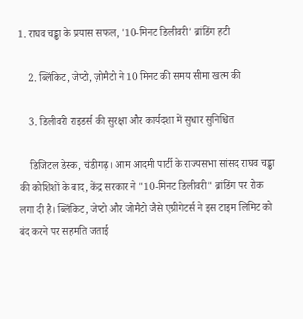1. राघव चड्ढा के प्रयास सफल, '10-मिनट डिलीवरी' ब्रांडिंग हटी

    2. ब्लिंकिट, जेप्टो, ज़ोमैटो ने 10 मिनट की समय सीमा खत्म की

    3. डिलीवरी राइडर्स की सुरक्षा और कार्यदशा में सुधार सुनिश्चित

    डिजिटल डेस्क, चंडीगढ़। आम आदमी पार्टी के राज्यसभा सांसद राघव चड्ढा की कोशिशों के बाद, केंद्र सरकार ने "10-मिनट डिलीवरी" ब्रांडिंग पर रोक लगा दी है। ब्लिंकिट, जेप्टो और जोमैटो जैसे एग्रीगेटर्स ने इस टाइम लिमिट को बंद करने पर सहमति जताई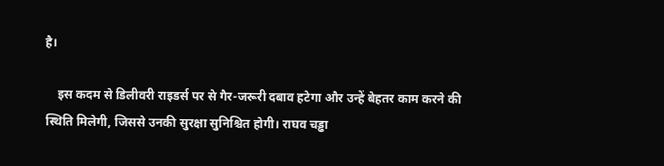है।

    इस कदम से डिलीवरी राइडर्स पर से गैर-जरूरी दबाव हटेगा और उन्हें बेहतर काम करने की स्थिति मिलेगी, जिससे उनकी सुरक्षा सुनिश्चित होगी। राघव चड्ढा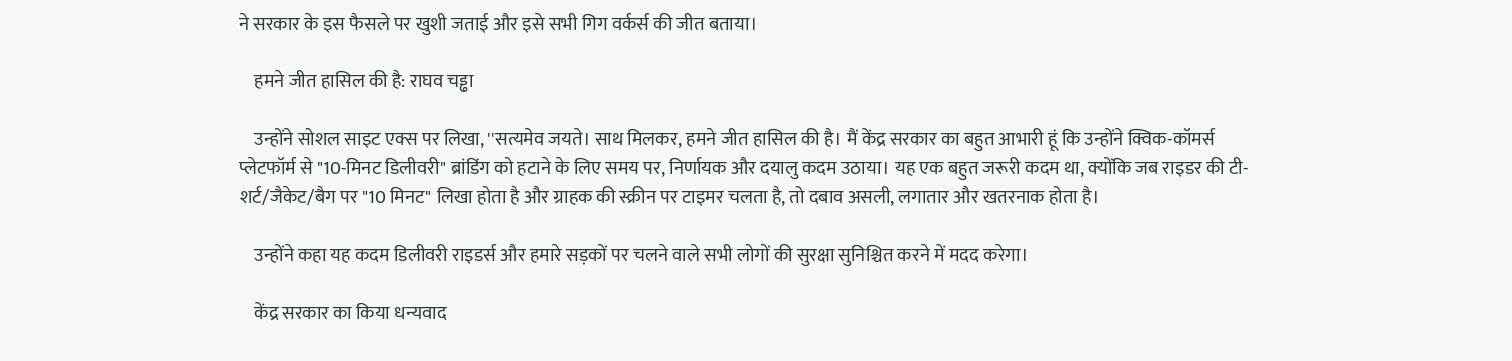ने सरकार के इस फैसले पर खुशी जताई और इसे सभी गिग वर्कर्स की जीत बताया।

    हमने जीत हासिल की है: राघव चड्ढा

    उन्होंने सोशल साइट एक्स पर लिखा, ''सत्यमेव जयते। साथ मिलकर, हमने जीत हासिल की है। मैं केंद्र सरकार का बहुत आभारी हूं कि उन्होंने क्विक-कॉमर्स प्लेटफॉर्म से "10-मिनट डिलीवरी" ब्रांडिंग को हटाने के लिए समय पर, निर्णायक और दयालु कदम उठाया। यह एक बहुत जरूरी कदम था, क्योंकि जब राइडर की टी-शर्ट/जैकेट/बैग पर "10 मिनट" लिखा होता है और ग्राहक की स्क्रीन पर टाइमर चलता है, तो दबाव असली, लगातार और खतरनाक होता है।

    उन्होंने कहा यह कदम डिलीवरी राइडर्स और हमारे सड़कों पर चलने वाले सभी लोगों की सुरक्षा सुनिश्चित करने में मदद करेगा।

    केंद्र सरकार का किया धन्यवाद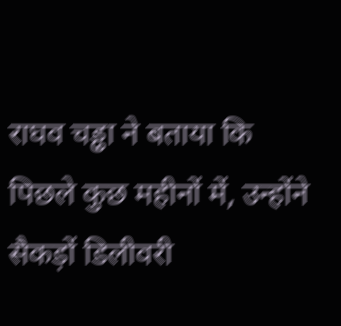राघव चड्ढा ने बताया कि पिछले कुछ महीनों में, उन्होंने सैकड़ों डिलीवरी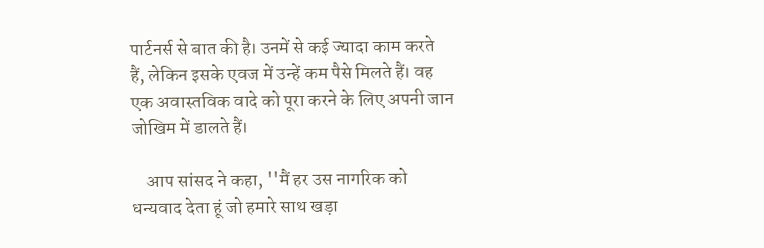पार्टनर्स से बात की है। उनमें से कई ज्यादा काम करते हैं, लेकिन इसके एवज में उन्हें कम पैसे मिलते हैं। वह एक अवास्तविक वादे को पूरा करने के लिए अपनी जान जोखिम में डालते हैं।

    आप सांसद ने कहा, ''मैं हर उस नागरिक को धन्यवाद देता हूं जो हमारे साथ खड़ा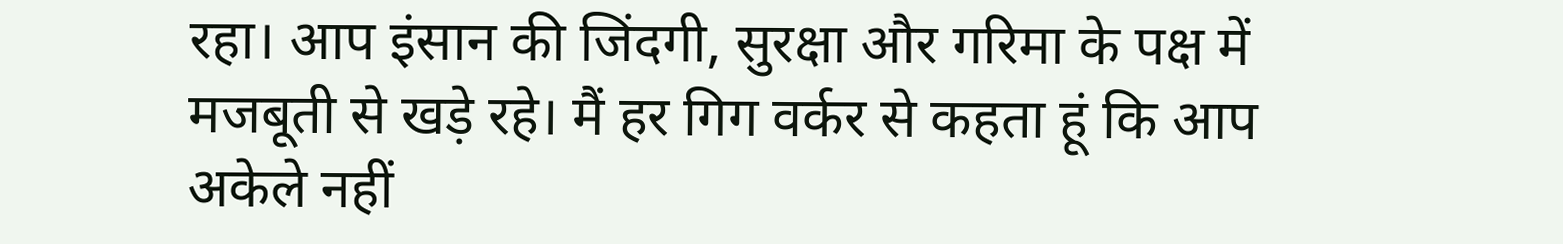रहा। आप इंसान की जिंदगी, सुरक्षा और गरिमा के पक्ष में मजबूती से खड़े रहे। मैं हर गिग वर्कर से कहता हूं कि आप अकेले नहीं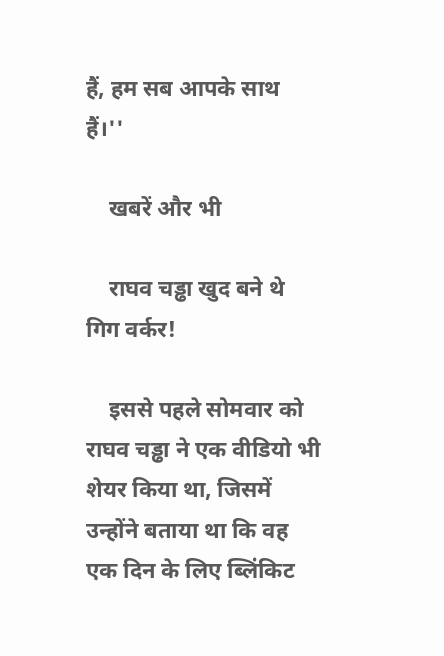हैं, हम सब आपके साथ हैं।''

    खबरें और भी

    राघव चड्ढा खुद बने थे गिग वर्कर!

    इससे पहले सोमवार को राघव चड्ढा ने एक वीडियो भी शेयर किया था, जिसमें उन्होंने बताया था कि वह एक दिन के लिए ब्लिंकिट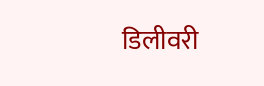डिलीवरी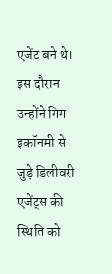एजेंट बने थे। इस दौरान उन्होंने गिग इकॉनमी से जुड़े डिलीवरी एजेंट्स की स्थिति को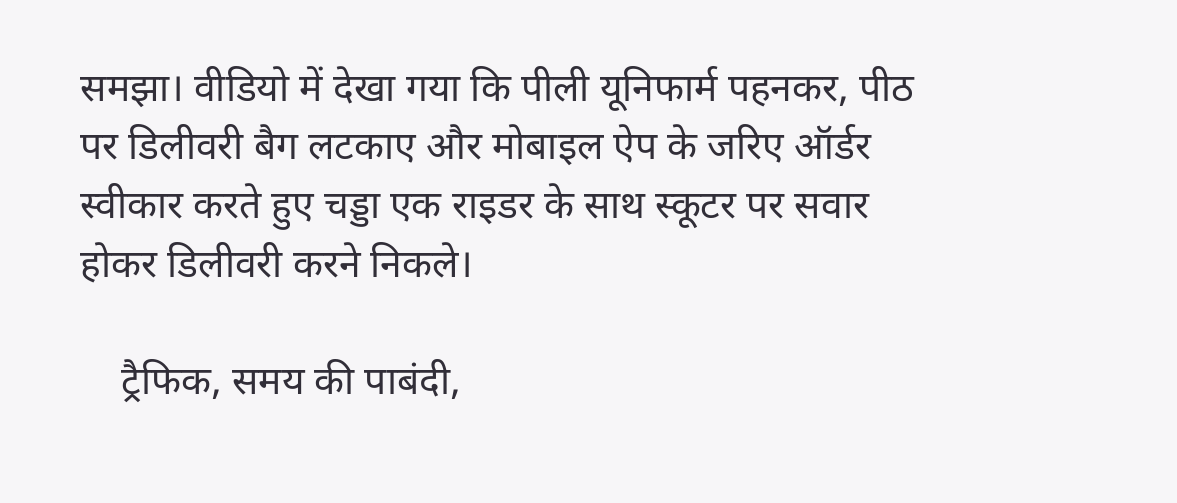समझा। वीडियो में देखा गया कि पीली यूनिफार्म पहनकर, पीठ पर डिलीवरी बैग लटकाए और मोबाइल ऐप के जरिए ऑर्डर स्वीकार करते हुए चड्डा एक राइडर के साथ स्कूटर पर सवार होकर डिलीवरी करने निकले।

    ट्रैफिक, समय की पाबंदी,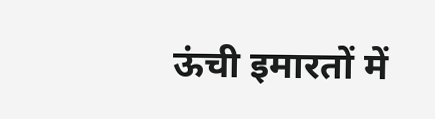ऊंची इमारतों में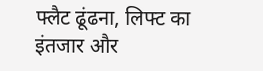फ्लैट ढूंढना, लिफ्ट का इंतजार और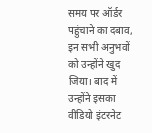समय पर ऑर्डर पहुंचाने का दबाव, इन सभी अनुभवों को उन्होंने खुद जिया। बाद में उन्होंने इसका वीडियो इंटरनेट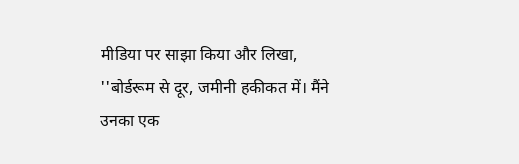मीडिया पर साझा किया और लिखा, ''बोर्डरूम से दूर, जमीनी हकीकत में। मैंने उनका एक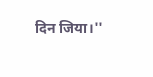दिन जिया।''